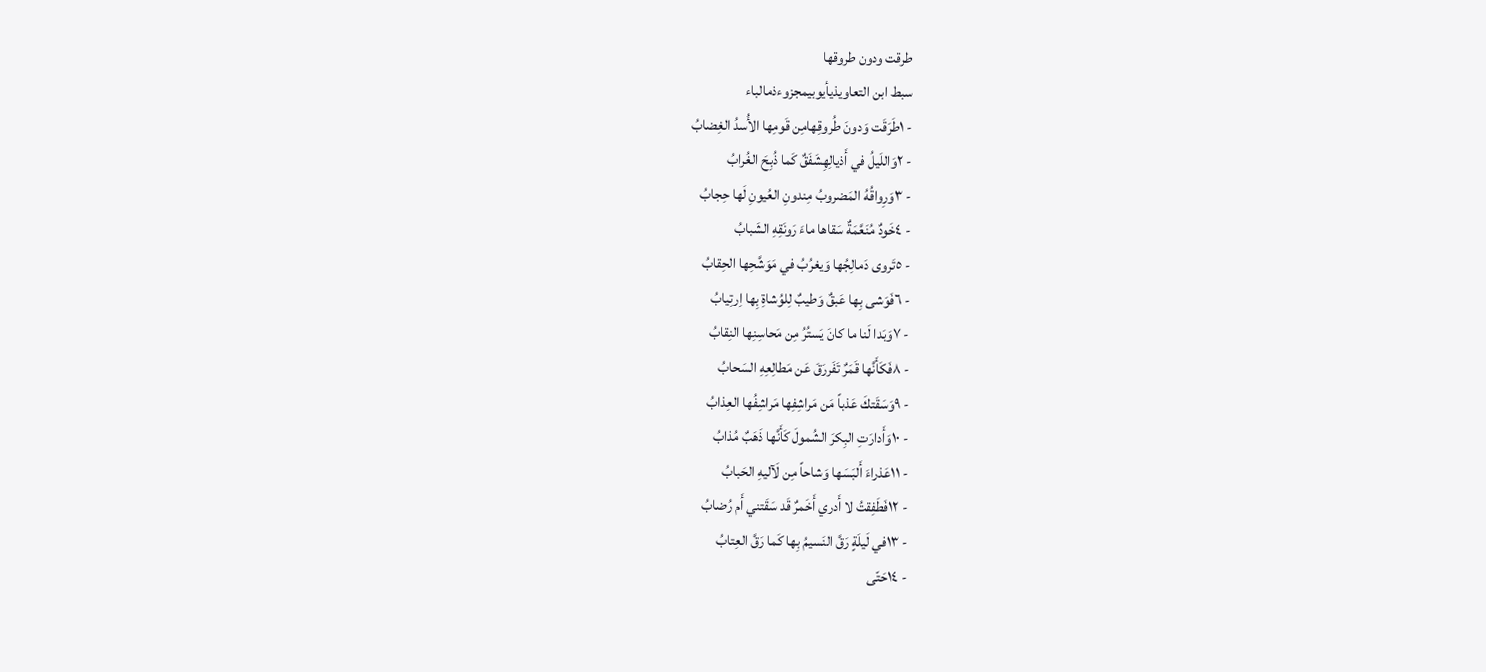طرقت ودون طروقها
سبط ابن التعاويذيأيوبيمجزوءذمالباء
- ١طَرَقَت وَدونَ طُروقِهامِن قَومِها الأُسدُ الغِضابُ
- ٢وَاللَيلُ في أَذيالِهِشَفَقٌ كَما ذُبِحَ الغُرابُ
- ٣وَرِواقُهُ المَضروبُ مِندونِ العُيونِ لَها حِجابُ
- ٤خَودٌ مُنَعَّمَةٌ سَقاها ماءَ رَونَقِهِ الشَبابُ
- ٥تَروى دَمالِجُها وَيغرُبُ في مَوَشَّحِها الحِقابُ
- ٦فَوَشى بِها عَبقٌ وَطيبٌ لِلوُشاةِ بِها اِرتِيابُ
- ٧وَبَدا لَنا ما كانَ يَستُرُ مِن مَحاسِنِها النِقابُ
- ٨فَكَأَنَّها قَمَرٌ تَفَررَقَ عَن مَطالِعِهِ السَحابُ
- ٩وَسَقَتكَ عَذباً مَن مَراشِفِها مَراشِفُها العِذابُ
- ١٠وَأَدارَتِ البِكرَ الشُمولَ كَأَنَّها ذَهَبٌ مُذابُ
- ١١عَذراءَ أَلبَسَها وَشاحاً مِن لَآليهِ الحَبابُ
- ١٢فَطَفِقتُ لا أَدري أَخَمرٌ قَد سَقَتني أَم رُضابُ
- ١٣في لَيلَةٍ رَقَّ النَسيمُ بِها كَما رَقَّ العِتابُ
- ١٤حَتّى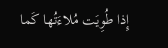إِذا طُوِيَت مُلاءَتُها كَما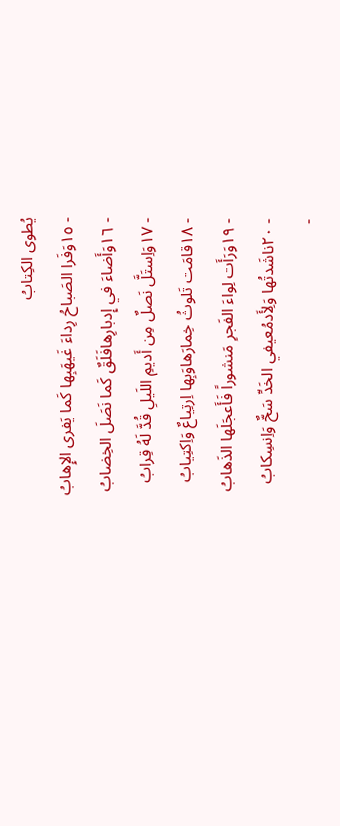يُطوى الكِتابُ
- ١٥وَفَرا الصَباحُ رِداءَ غَيهَبِها كَما يَفرى الإِهابُ
- ١٦وَأَضاءَ في إِدبارِهافَلَقٌ كَما نَصَلَ الخِضابُ
- ١٧وَاِستَلَّ نَصلٌ مِن أَديمِ اللَيلِ قُدَّ لَهُ قِرابُ
- ١٨قامَت تَلوثُ خِمارَهاوَبِها اِرتِياعٌ وَاِكتِيابُ
- ١٩وَرَأَت لِواءَ الفَجرِ مَنشوراً فَأَعجَلَها الذَهابُ
- ٢٠ناشَدتُها وَلِأَدمُعيفي الخَدِّ سَحٌّ وَاِنسِكابُ
-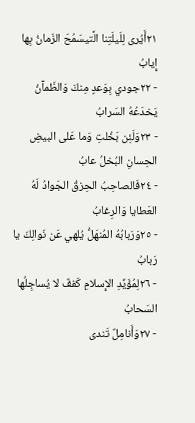٢١أَيُرى لِلَيلَتِنا الَّتيسَمُحَ الزَمانُ بِها إِيابُ
- ٢٢جودي بِوَعدٍ مِنكَ وَالظَمآنُ يَخدَعُهُ السَرابُ
- ٢٣وَلَئِن بَخُلتِ وَما عَلى البيضِ الحِسانِ البُخلُ عابُ
- ٢٤فَالصاحِبُ الحِزقُ الجَوادُ لَهُ العَطايا وَالرِغابُ
- ٢٥وَرَبابُهُ المُنهَلُّ يُلهي عَن نَوالِكَ يا رَبابُ
- ٢٦لِمُؤَيِّدِ الإِسلامِ كَففٌ لا يُساجِلُها السَحابُ
- ٢٧وَأَنامِلٌ تَندى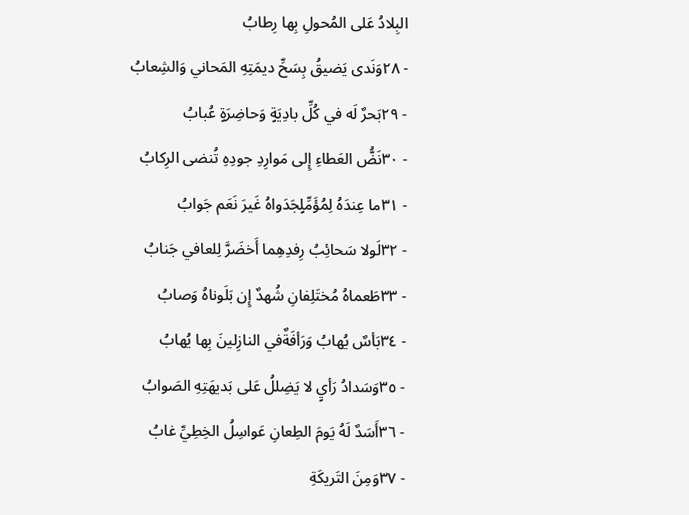البِلادُ عَلى المُحولِ بِها رِطابُ
- ٢٨وَنَدى يَضيقُ بِسَحِّ ديمَتِهِ المَحاني وَالشِعابُ
- ٢٩بَحرٌ لَه في كُلِّ بادِيَةٍ وَحاضِرَةٍ عُبابُ
- ٣٠نَضُّ العَطاءِ إِلى مَوارِدِ جودِهِ تُنضى الرِكابُ
- ٣١ما عِندَهُ لِمُؤَمِّلٍجَدَواهُ غَيرَ نَعَم جَوابُ
- ٣٢لَولا سَحائِبُ رِفدِهِما أَخضَرَّ لِلعافي جَنابُ
- ٣٣طَعماهُ مُختَلِفانِ شُهدٌ إِن بَلَوناهُ وَصابُ
- ٣٤بَأسٌ يُهابُ وَرَأفَةٌفي النازِلينَ بِها يُهابُ
- ٣٥وَسَدادُ رَأيٍ لا يَضِللُ عَلى بَديهَتِهِ الصَوابُ
- ٣٦أَسَدٌ لَهُ يَومَ الطِعانِ عَواسِلُ الخِطِيِّ غابُ
- ٣٧وَمِنَ التَريكَةِ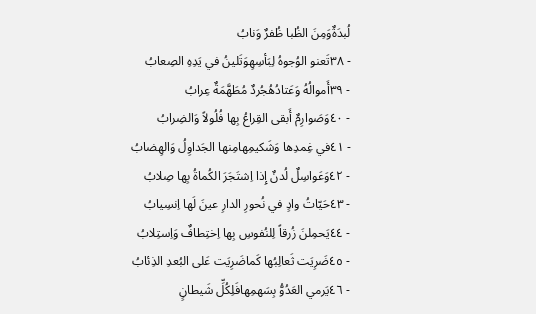لُبدَةٌوَمِنَ الظُبا ظُفرٌ وَنابُ
- ٣٨تَعنو الوُجوهُ لِبَأسِهِوَتَلينُ في يَدِهِ الصِعابُ
- ٣٩أَموالُهُ وَعَتادُهُجُردٌ مُطَهَّمَةٌ عِرابُ
- ٤٠وَصَوارِمٌ أَبقى القِراعُ بِها فُلُولاً وَالضِرابُ
- ٤١في غِمدِها وَشَكيمِهامِنها الجَداوِلُ وَالهِضابُ
- ٤٢وَعَواسِلٌ لُدنٌ إِذا اِشتَجَرَ الكُماةُ بِها صِلابُ
- ٤٣حَيّاتُ وادٍ في نُحورِ الدارِ عينَ لَها اِنسِيابُ
- ٤٤يَحمِلنَ زُرقاً لِلنُفوسِ بِها اِختِطافٌ وَاِستِلابُ
- ٤٥ضَرِيَت ثَعالِبُها كَماضَرِيَت عَلى البُعدِ الذِئابُ
- ٤٦يَرمي العَدُوُّ بِسَهمِهافَلِكُلِّ شَيطانٍ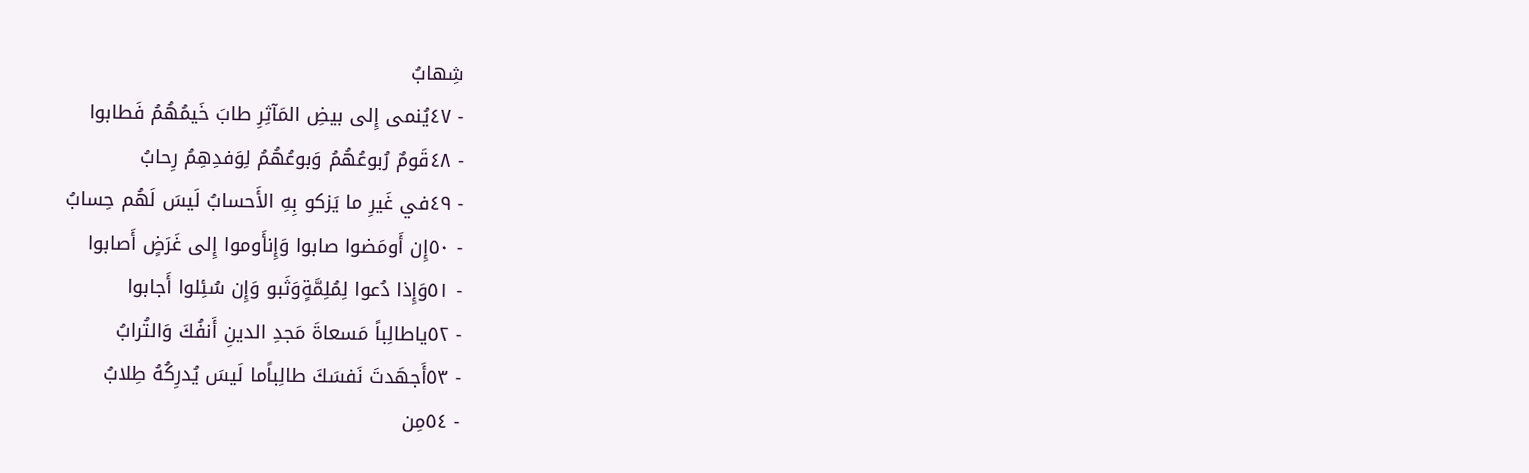شِهابُ
- ٤٧يُنمى إِلى بيضِ المَآثِرِ طابَ خَيمُهُمُ فَطابوا
- ٤٨قَومٌ رُبوعُهُمُ وَبوعُهُمُ لِوَفدِهِمُ رِحابُ
- ٤٩في غَيرِ ما يَزكو بِهِ الأَحسابُ لَيسَ لَهُم حِسابُ
- ٥٠إِن أَومَضوا صابوا وَإِنأَوموا إِلى غَرَضٍ أَصابوا
- ٥١وَإِذا دُعوا لِمُلِمَّةٍوَثَبو وَإِن سُئِلوا أَجابوا
- ٥٢ياطالِباً مَسعاةَ مَجدِ الدينِ أَنفُكَ وَالتُرابُ
- ٥٣أَجهَدتَ نَفسَكَ طالِباًما لَيسَ يُدرِكُهُ طِلابُ
- ٥٤مِن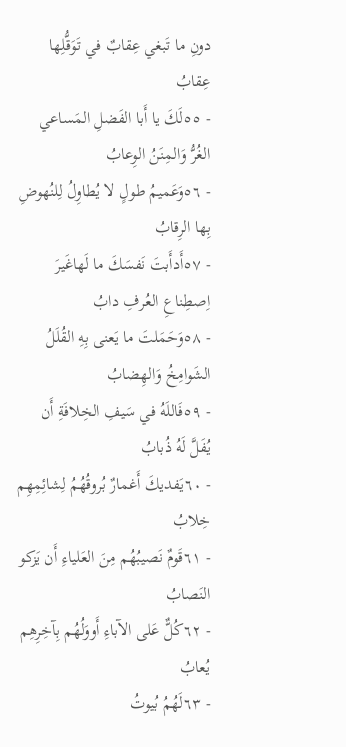دونِ ما تَبغي عِقابٌ في تَوَقُّلِها عِقابُ
- ٥٥لَكَ يا أَبا الفَضلِ المَساعي الغُرُّ وَالمِنَنُ الوِعابُ
- ٥٦وَعَميمُ طولٍ لا يُطاوِلُ لِلنُهوضِ بِها الرِقابُ
- ٥٧أَدأَبتَ نَفسَكَ ما لَهاغَيرَ اِصطِناعِ العُرفِ دابُ
- ٥٨وَحَمَلتَ ما يَعنى بِهِ القُلَلُ الشَوامِخُ وَالهِضابُ
- ٥٩فَاللَهُ في سَيفِ الخِلافَةِ أَن يُفَلَّ لَهُ ذُبابُ
- ٦٠يَفديكَ أَغمارٌ بُروقُهُمُ لِشائِمِهِم خِلابُ
- ٦١قَومٌ نَصيبُهُم مِنَ العَلياءِ أَن يَزكو النَصابُ
- ٦٢كُلٌّ عَلى الآباءِ أَووَلُهُم بِآخِرِهِم يُعابُ
- ٦٣لَهُمُ بُيوتُ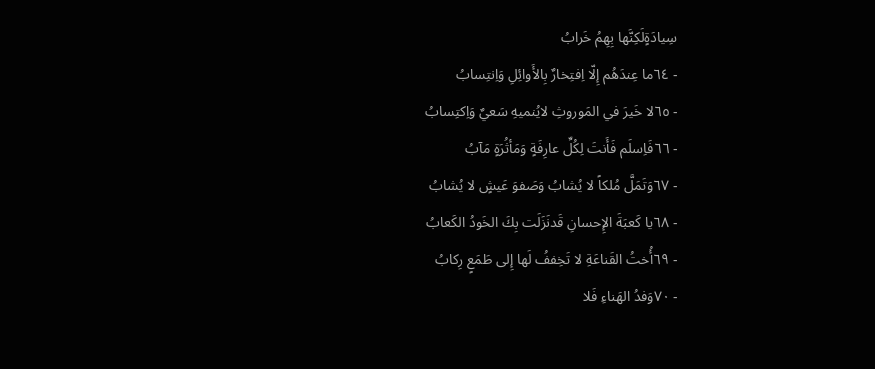سِيادَةٍلَكِنَّها بِهِمُ خَرابُ
- ٦٤ما عِندَهُم إِلّا اِفتِخارٌ بِالأَوائِلِ وَاِنتِسابُ
- ٦٥لا خَيرَ في المَوروثِ لايُنميهِ سَعيٌ وَاِكتِسابُ
- ٦٦فَاِسلَم فَأَنتَ لِكُلِّ عارِفَةٍ وَمَأثُرَةٍ مَآبُ
- ٦٧وَتَمَلَّ مُلكاً لا يُشابُ وَصَفوَ عَيشٍ لا يُشابُ
- ٦٨يا كَعبَةَ الإِحسانِ قَدنَزَلَت بِكَ الخَودُ الكَعابُ
- ٦٩أُختُ القَناعَةِ لا تَخِففُ لَها إِلى طَمَعٍ رِكابُ
- ٧٠وَفدُ الهَناءِ فَلا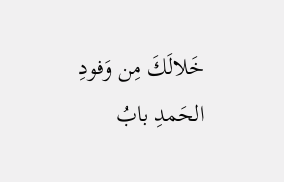خَلالَكَ مِن وَفودِ الحَمدِ بابُ